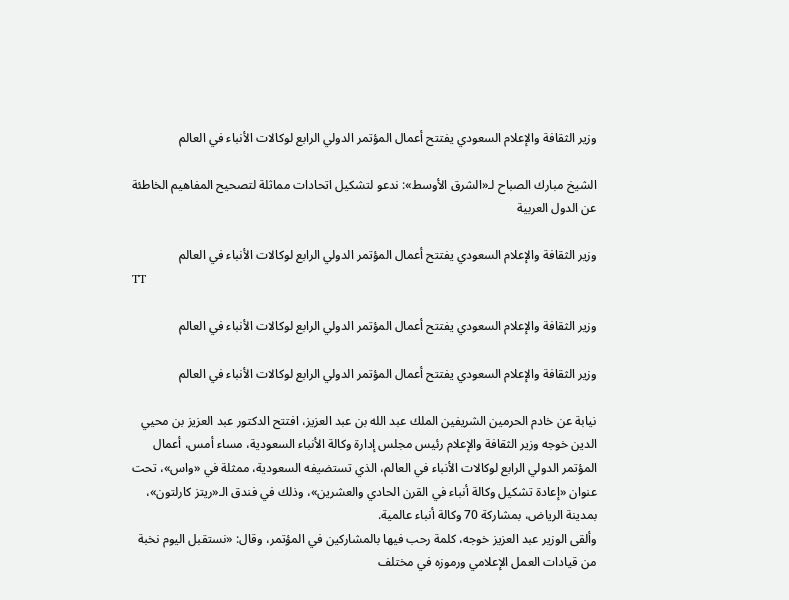وزير الثقافة والإعلام السعودي يفتتح أعمال المؤتمر الدولي الرابع لوكالات الأنباء في العالم

الشيخ مبارك الصباح لـ«الشرق الأوسط»: ندعو لتشكيل اتحادات مماثلة لتصحيح المفاهيم الخاطئة عن الدول العربية

وزير الثقافة والإعلام السعودي يفتتح أعمال المؤتمر الدولي الرابع لوكالات الأنباء في العالم
TT

وزير الثقافة والإعلام السعودي يفتتح أعمال المؤتمر الدولي الرابع لوكالات الأنباء في العالم

وزير الثقافة والإعلام السعودي يفتتح أعمال المؤتمر الدولي الرابع لوكالات الأنباء في العالم

نيابة عن خادم الحرمين الشريفين الملك عبد الله بن عبد العزيز، افتتح الدكتور عبد العزيز بن محيي الدين خوجه وزير الثقافة والإعلام رئيس مجلس إدارة وكالة الأنباء السعودية، مساء أمس، أعمال المؤتمر الدولي الرابع لوكالات الأنباء في العالم، الذي تستضيفه السعودية، ممثلة في «واس»، تحت عنوان «إعادة تشكيل وكالة أنباء في القرن الحادي والعشرين»، وذلك في فندق الـ«ريتز كارلتون»، بمدينة الرياض، بمشاركة 70 وكالة أنباء عالمية.
وألقى الوزير عبد العزيز خوجه، كلمة رحب فيها بالمشاركين في المؤتمر، وقال: «نستقبل اليوم نخبة من قيادات العمل الإعلامي ورموزه في مختلف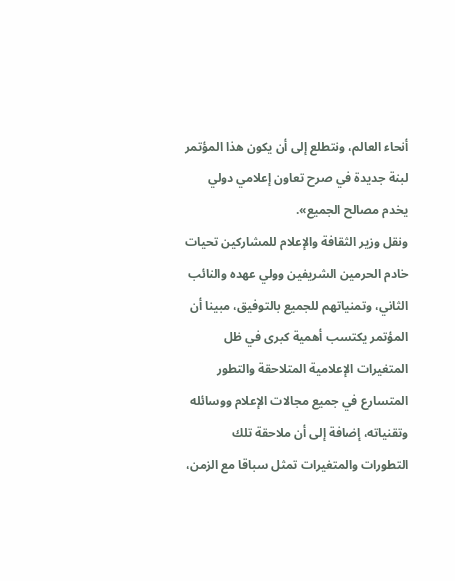أنحاء العالم، ونتطلع إلى أن يكون هذا المؤتمر لبنة جديدة في صرح تعاون إعلامي دولي يخدم مصالح الجميع».
ونقل وزير الثقافة والإعلام للمشاركين تحيات خادم الحرمين الشريفين وولي عهده والنائب الثاني، وتمنياتهم للجميع بالتوفيق، مبينا أن المؤتمر يكتسب أهمية كبرى في ظل المتغيرات الإعلامية المتلاحقة والتطور المتسارع في جميع مجالات الإعلام ووسائله وتقنياته، إضافة إلى أن ملاحقة تلك التطورات والمتغيرات تمثل سباقا مع الزمن،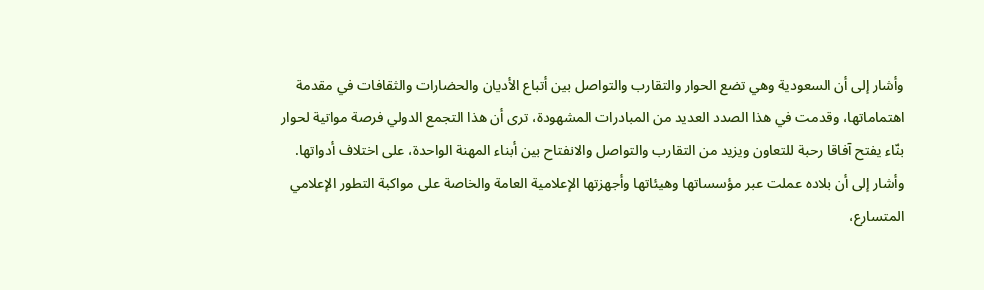وأشار إلى أن السعودية وهي تضع الحوار والتقارب والتواصل بين أتباع الأديان والحضارات والثقافات في مقدمة اهتماماتها، وقدمت في هذا الصدد العديد من المبادرات المشهودة، ترى أن هذا التجمع الدولي فرصة مواتية لحوار بنّاء يفتح آفاقا رحبة للتعاون ويزيد من التقارب والتواصل والانفتاح بين أبناء المهنة الواحدة، على اختلاف أدواتها.
وأشار إلى أن بلاده عملت عبر مؤسساتها وهيئاتها وأجهزتها الإعلامية العامة والخاصة على مواكبة التطور الإعلامي المتسارع،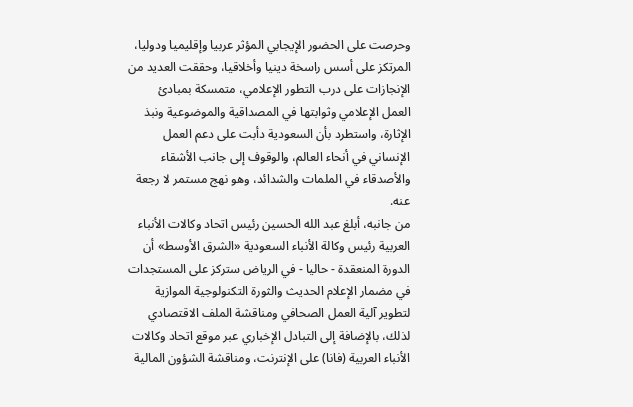وحرصت على الحضور الإيجابي المؤثر عربيا وإقليميا ودوليا، المرتكز على أسس راسخة دينيا وأخلاقيا، وحققت العديد من الإنجازات على درب التطور الإعلامي، متمسكة بمبادئ العمل الإعلامي وثوابتها في المصداقية والموضوعية ونبذ الإثارة، واستطرد بأن السعودية دأبت على دعم العمل الإنساني في أنحاء العالم، والوقوف إلى جانب الأشقاء والأصدقاء في الملمات والشدائد، وهو نهج مستمر لا رجعة عنه.
من جانبه، أبلغ عبد الله الحسين رئيس اتحاد وكالات الأنباء العربية رئيس وكالة الأنباء السعودية «الشرق الأوسط» أن الدورة المنعقدة - حاليا - في الرياض ستركز على المستجدات في مضمار الإعلام الحديث والثورة التكنولوجية الموازية لتطوير آلية العمل الصحافي ومناقشة الملف الاقتصادي لذلك، بالإضافة إلى التبادل الإخباري عبر موقع اتحاد وكالات الأنباء العربية (فانا) على الإنترنت، ومناقشة الشؤون المالية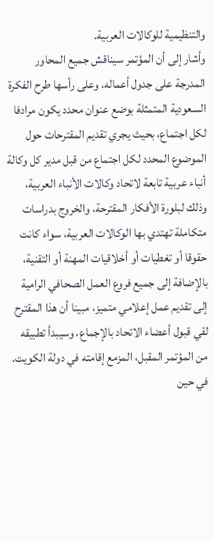والتنظيمية للوكالات العربية.
وأشار إلى أن المؤتمر سيناقش جميع المحاور المدرجة على جدول أعماله، وعلى رأسها طرح الفكرة السعودية المتمثلة بوضع عنوان محدد يكون مرادفا لكل اجتماع، بحيث يجري تقديم المقترحات حول الموضوع المحدد لكل اجتماع من قبل مدير كل وكالة أنباء عربية تابعة لاتحاد وكالات الأنباء العربية، وذلك لبلورة الأفكار المقترحة، والخروج بدراسات متكاملة تهتدي بها الوكالات العربية، سواء كانت حقوقا أو تغطيات أو أخلاقيات المهنة أو التقنية، بالإضافة إلى جميع فروع العمل الصحافي الرامية إلى تقديم عمل إعلامي متميز، مبينا أن هذا المقترح لقي قبول أعضاء الاتحاد بالإجماع، وسيبدأ تطبيقه من المؤتمر المقبل، المزمع إقامته في دولة الكويت.
في حين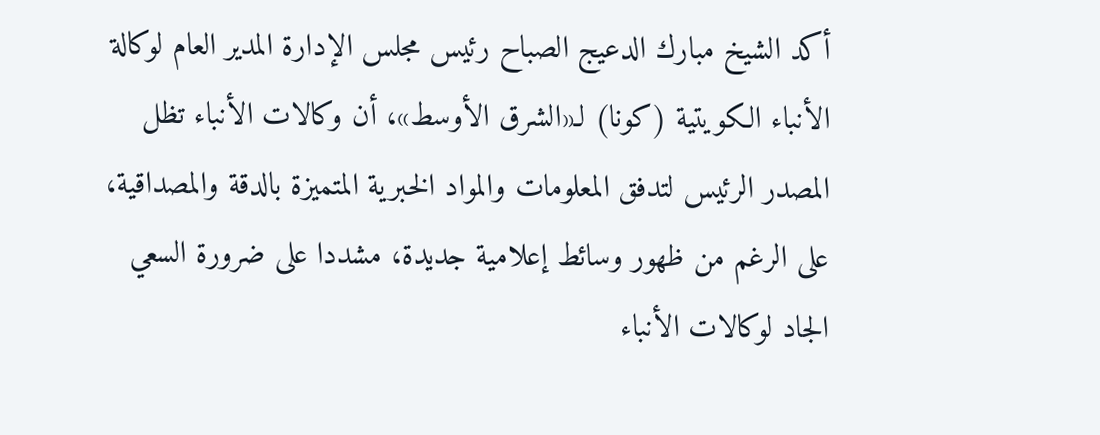أكد الشيخ مبارك الدعيج الصباح رئيس مجلس الإدارة المدير العام لوكالة الأنباء الكويتية (كونا) لـ«الشرق الأوسط»، أن وكالات الأنباء تظل المصدر الرئيس لتدفق المعلومات والمواد الخبرية المتميزة بالدقة والمصداقية، على الرغم من ظهور وسائط إعلامية جديدة، مشددا على ضرورة السعي الجاد لوكالات الأنباء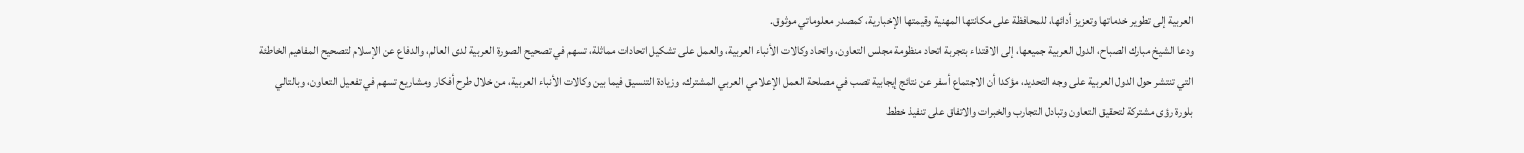العربية إلى تطوير خدماتها وتعزيز أدائها، للمحافظة على مكانتها المهنية وقيمتها الإخبارية، كمصدر معلوماتي موثوق.
ودعا الشيخ مبارك الصباح، الدول العربية جميعها، إلى الاقتداء بتجربة اتحاد منظومة مجلس التعاون، واتحاد وكالات الأنباء العربية، والعمل على تشكيل اتحادات مماثلة، تسهم في تصحيح الصورة العربية لدى العالم، والدفاع عن الإسلام لتصحيح المفاهيم الخاطئة التي تنتشر حول الدول العربية على وجه التحديد، مؤكدا أن الاجتماع أسفر عن نتائج إيجابية تصب في مصلحة العمل الإعلامي العربي المشترك، وزيادة التنسيق فيما بين وكالات الأنباء العربية، من خلال طرح أفكار ومشاريع تسهم في تفعيل التعاون، وبالتالي بلورة رؤى مشتركة لتحقيق التعاون وتبادل التجارب والخبرات والاتفاق على تنفيذ خطط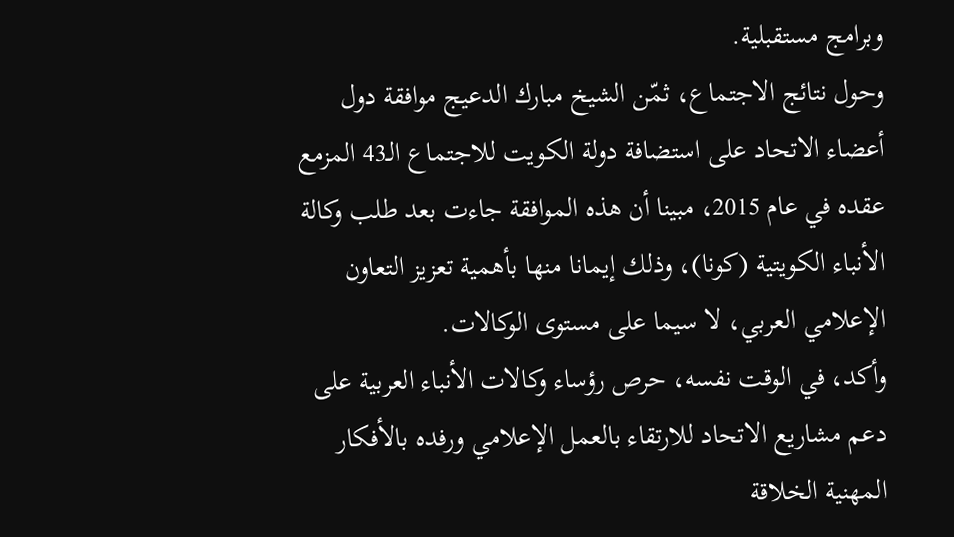وبرامج مستقبلية.
وحول نتائج الاجتماع، ثمّن الشيخ مبارك الدعيج موافقة دول أعضاء الاتحاد على استضافة دولة الكويت للاجتماع الـ43 المزمع عقده في عام 2015، مبينا أن هذه الموافقة جاءت بعد طلب وكالة الأنباء الكويتية (كونا)، وذلك إيمانا منها بأهمية تعزيز التعاون الإعلامي العربي، لا سيما على مستوى الوكالات.
وأكد، في الوقت نفسه، حرص رؤساء وكالات الأنباء العربية على دعم مشاريع الاتحاد للارتقاء بالعمل الإعلامي ورفده بالأفكار المهنية الخلاقة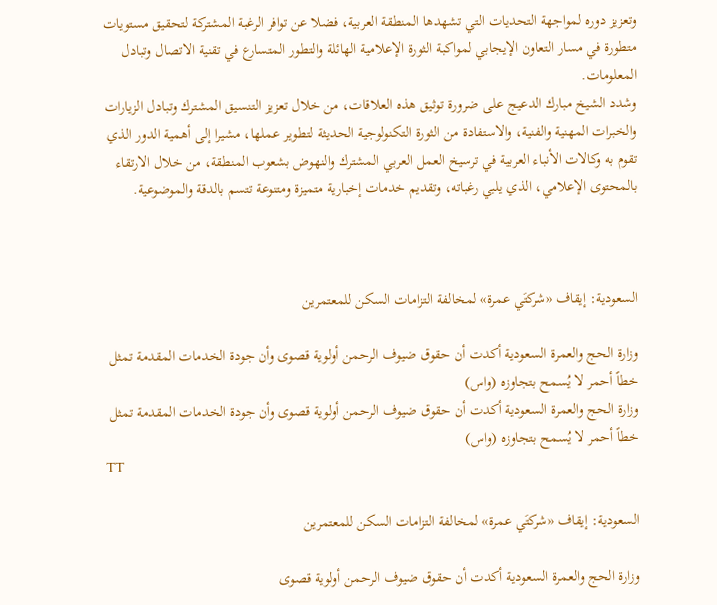وتعزيز دوره لمواجهة التحديات التي تشهدها المنطقة العربية، فضلا عن توافر الرغبة المشتركة لتحقيق مستويات متطورة في مسار التعاون الإيجابي لمواكبة الثورة الإعلامية الهائلة والتطور المتسارع في تقنية الاتصال وتبادل المعلومات.
وشدد الشيخ مبارك الدعيج على ضرورة توثيق هذه العلاقات، من خلال تعزيز التنسيق المشترك وتبادل الزيارات والخبرات المهنية والفنية، والاستفادة من الثورة التكنولوجية الحديثة لتطوير عملها، مشيرا إلى أهمية الدور الذي تقوم به وكالات الأنباء العربية في ترسيخ العمل العربي المشترك والنهوض بشعوب المنطقة، من خلال الارتقاء بالمحتوى الإعلامي، الذي يلبي رغباته، وتقديم خدمات إخبارية متميزة ومتنوعة تتسم بالدقة والموضوعية.



السعودية: إيقاف «شركتَي عمرة» لمخالفة التزامات السكن للمعتمرين

وزارة الحج والعمرة السعودية أكدت أن حقوق ضيوف الرحمن أولوية قصوى وأن جودة الخدمات المقدمة تمثل خطاً أحمر لا يُسمح بتجاوزه (واس)
وزارة الحج والعمرة السعودية أكدت أن حقوق ضيوف الرحمن أولوية قصوى وأن جودة الخدمات المقدمة تمثل خطاً أحمر لا يُسمح بتجاوزه (واس)
TT

السعودية: إيقاف «شركتَي عمرة» لمخالفة التزامات السكن للمعتمرين

وزارة الحج والعمرة السعودية أكدت أن حقوق ضيوف الرحمن أولوية قصوى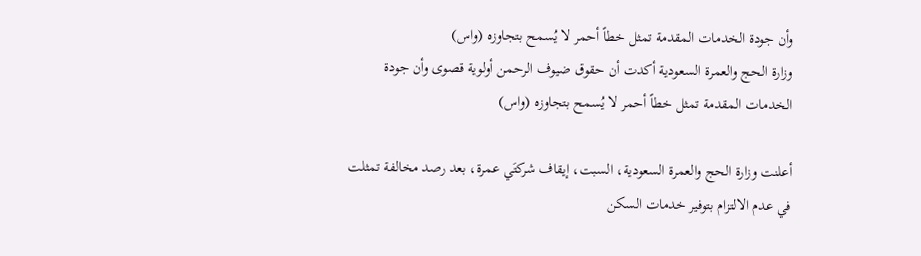وأن جودة الخدمات المقدمة تمثل خطاً أحمر لا يُسمح بتجاوزه (واس)
وزارة الحج والعمرة السعودية أكدت أن حقوق ضيوف الرحمن أولوية قصوى وأن جودة الخدمات المقدمة تمثل خطاً أحمر لا يُسمح بتجاوزه (واس)

أعلنت وزارة الحج والعمرة السعودية، السبت، إيقاف شركتَي عمرة، بعد رصد مخالفة تمثلت في عدم الالتزام بتوفير خدمات السكن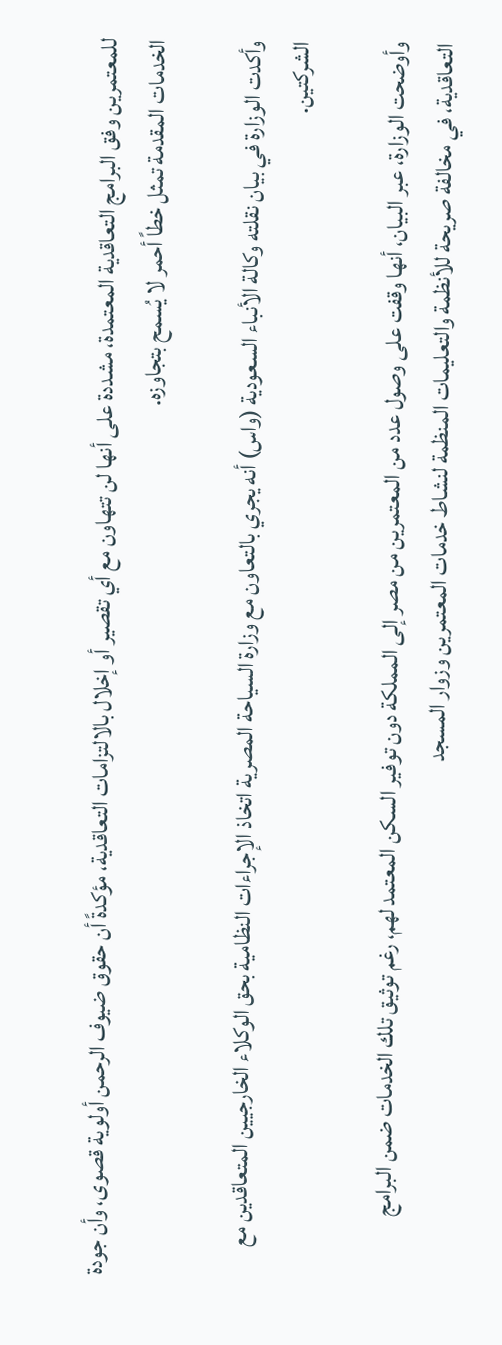للمعتمرين وفق البرامج التعاقدية المعتمدة، مشددة على أنها لن تتهاون مع أي تقصير أو إخلال بالالتزامات التعاقدية، مؤكدةً أن حقوق ضيوف الرحمن أولوية قصوى، وأن جودة الخدمات المقدمة تمثل خطاً أحمر لا يُسمح بتجاوزه.

وأكدت الوزارة في بيان نقلته وكالة الأنباء السعودية (واس) أنه يجري بالتعاون مع وزارة السياحة المصرية اتخاذ الإجراءات النظامية بحق الوكلاء الخارجيين المتعاقدين مع الشركتين.

وأوضحت الوزارة، عبر البيان، أنها وقفت على وصول عدد من المعتمرين من مصر إلى المملكة دون توفير السكن المعتمد لهم، رغم توثيق تلك الخدمات ضمن البرامج التعاقدية، في مخالفة صريحة للأنظمة والتعليمات المنظمة لنشاط خدمات المعتمرين وزوار المسجد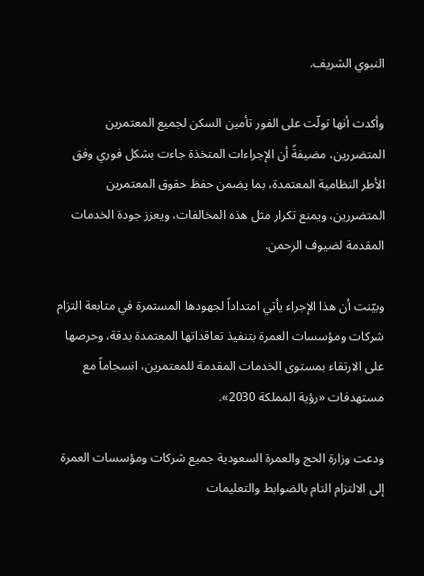النبوي الشريف.

وأكدت أنها تولّت على الفور تأمين السكن لجميع المعتمرين المتضررين، مضيفةً أن الإجراءات المتخذة جاءت بشكل فوري وفق الأطر النظامية المعتمدة، بما يضمن حفظ حقوق المعتمرين المتضررين، ويمنع تكرار مثل هذه المخالفات، ويعزز جودة الخدمات المقدمة لضيوف الرحمن.

وبيّنت أن هذا الإجراء يأتي امتداداً لجهودها المستمرة في متابعة التزام شركات ومؤسسات العمرة بتنفيذ تعاقداتها المعتمدة بدقة، وحرصها على الارتقاء بمستوى الخدمات المقدمة للمعتمرين، انسجاماً مع مستهدفات «رؤية المملكة 2030».

ودعت وزارة الحج والعمرة السعودية جميع شركات ومؤسسات العمرة إلى الالتزام التام بالضوابط والتعليمات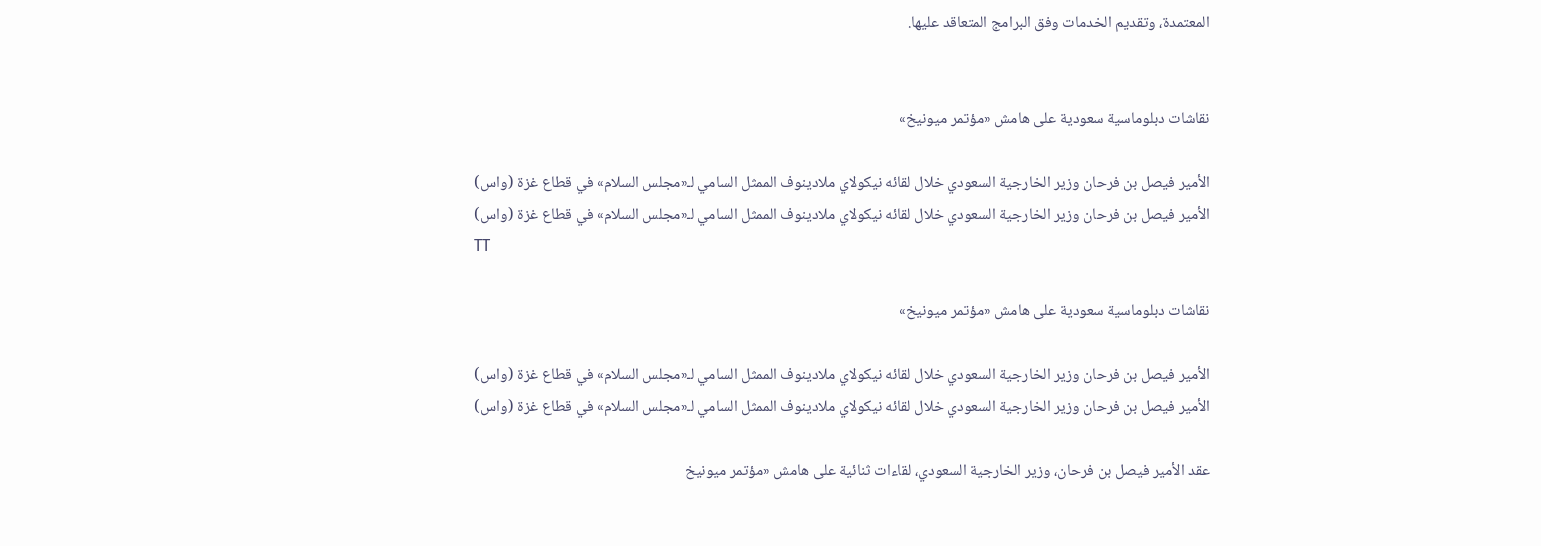المعتمدة، وتقديم الخدمات وفق البرامج المتعاقد عليها.


نقاشات دبلوماسية سعودية على هامش «مؤتمر ميونيخ»

الأمير فيصل بن فرحان وزير الخارجية السعودي خلال لقائه نيكولاي ملادينوف الممثل السامي لـ«مجلس السلام» في قطاع غزة (واس)
الأمير فيصل بن فرحان وزير الخارجية السعودي خلال لقائه نيكولاي ملادينوف الممثل السامي لـ«مجلس السلام» في قطاع غزة (واس)
TT

نقاشات دبلوماسية سعودية على هامش «مؤتمر ميونيخ»

الأمير فيصل بن فرحان وزير الخارجية السعودي خلال لقائه نيكولاي ملادينوف الممثل السامي لـ«مجلس السلام» في قطاع غزة (واس)
الأمير فيصل بن فرحان وزير الخارجية السعودي خلال لقائه نيكولاي ملادينوف الممثل السامي لـ«مجلس السلام» في قطاع غزة (واس)

عقد الأمير فيصل بن فرحان، وزير الخارجية السعودي، لقاءات ثنائية على هامش «مؤتمر ميونيخ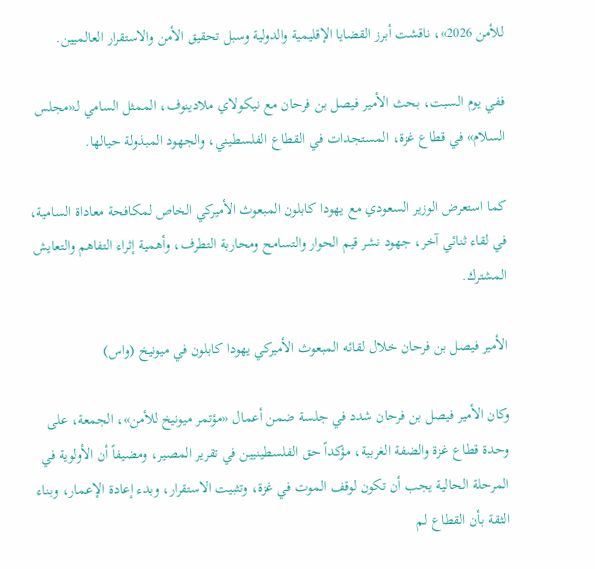للأمن 2026»، ناقشت أبرز القضايا الإقليمية والدولية وسبل تحقيق الأمن والاستقرار العالميين.

ففي يوم السبت، بحث الأمير فيصل بن فرحان مع نيكولاي ملادينوف، الممثل السامي لـ«مجلس السلام» في قطاع غزة، المستجدات في القطاع الفلسطيني، والجهود المبذولة حيالها.

كما استعرض الوزير السعودي مع يهودا كابلون المبعوث الأميركي الخاص لمكافحة معاداة السامية، في لقاء ثنائي آخر، جهود نشر قيم الحوار والتسامح ومحاربة التطرف، وأهمية إثراء التفاهم والتعايش المشترك.

الأمير فيصل بن فرحان خلال لقائه المبعوث الأميركي يهودا كابلون في ميونيخ (واس)

وكان الأمير فيصل بن فرحان شدد في جلسة ضمن أعمال «مؤتمر ميونيخ للأمن»، الجمعة، على وحدة قطاع غزة والضفة الغربية، مؤكداً حق الفلسطينيين في تقرير المصير، ومضيفاً أن الأولوية في المرحلة الحالية يجب أن تكون لوقف الموت في غزة، وتثبيت الاستقرار، وبدء إعادة الإعمار، وبناء الثقة بأن القطاع لم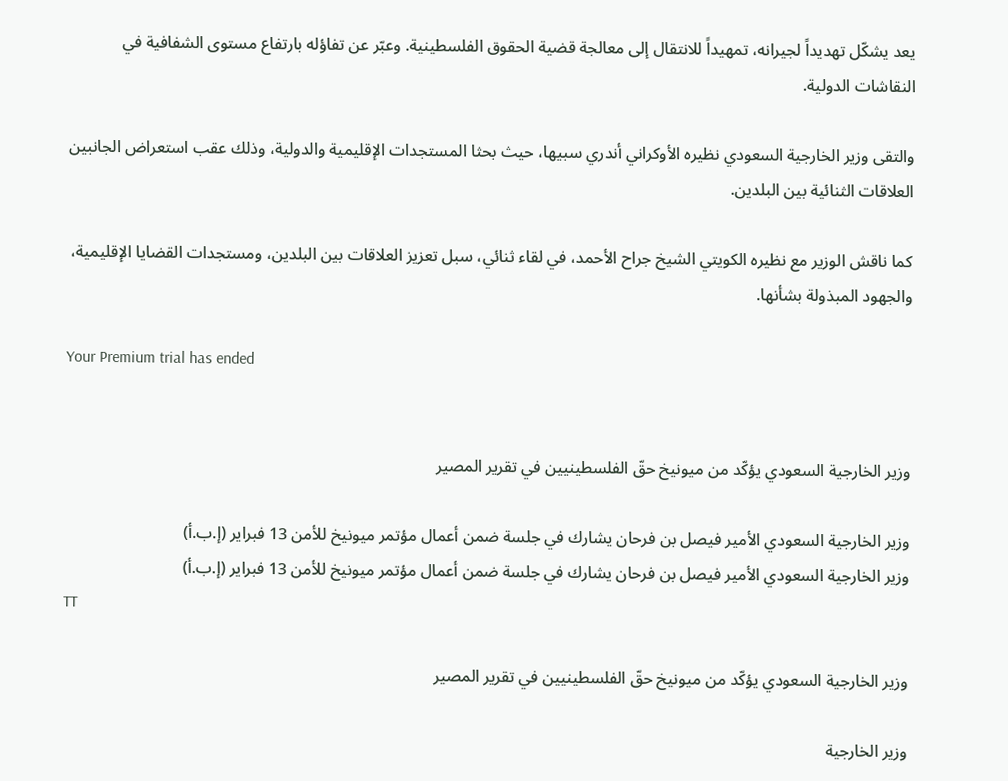يعد يشكّل تهديداً لجيرانه، تمهيداً للانتقال إلى معالجة قضية الحقوق الفلسطينية. وعبّر عن تفاؤله بارتفاع مستوى الشفافية في النقاشات الدولية.

والتقى وزير الخارجية السعودي نظيره الأوكراني أندري سبيها، حيث بحثا المستجدات الإقليمية والدولية، وذلك عقب استعراض الجانبين العلاقات الثنائية بين البلدين.

كما ناقش الوزير مع نظيره الكويتي الشيخ جراح الأحمد، في لقاء ثنائي، سبل تعزيز العلاقات بين البلدين، ومستجدات القضايا الإقليمية، والجهود المبذولة بشأنها.

Your Premium trial has ended


وزير الخارجية السعودي يؤكّد من ميونيخ حقّ الفلسطينيين في تقرير المصير

وزير الخارجية السعودي الأمير فيصل بن فرحان يشارك في جلسة ضمن أعمال مؤتمر ميونيخ للأمن 13 فبراير (إ.ب.أ)
وزير الخارجية السعودي الأمير فيصل بن فرحان يشارك في جلسة ضمن أعمال مؤتمر ميونيخ للأمن 13 فبراير (إ.ب.أ)
TT

وزير الخارجية السعودي يؤكّد من ميونيخ حقّ الفلسطينيين في تقرير المصير

وزير الخارجية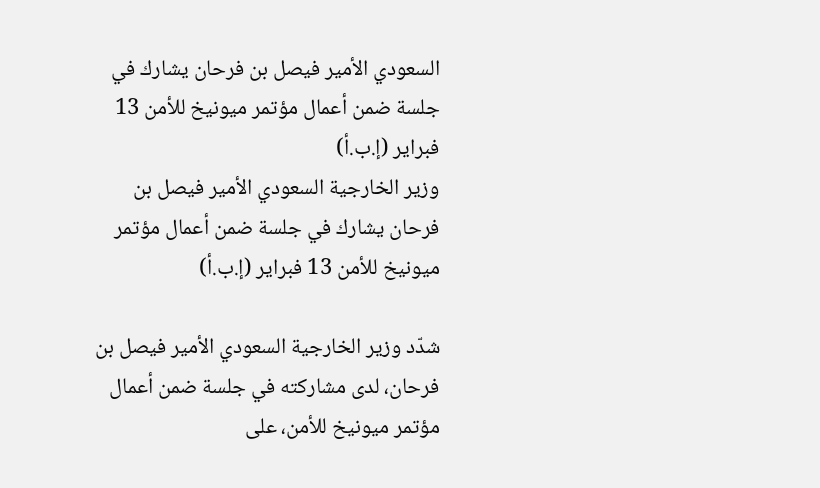السعودي الأمير فيصل بن فرحان يشارك في جلسة ضمن أعمال مؤتمر ميونيخ للأمن 13 فبراير (إ.ب.أ)
وزير الخارجية السعودي الأمير فيصل بن فرحان يشارك في جلسة ضمن أعمال مؤتمر ميونيخ للأمن 13 فبراير (إ.ب.أ)

شدّد وزير الخارجية السعودي الأمير فيصل بن فرحان، لدى مشاركته في جلسة ضمن أعمال مؤتمر ميونيخ للأمن، على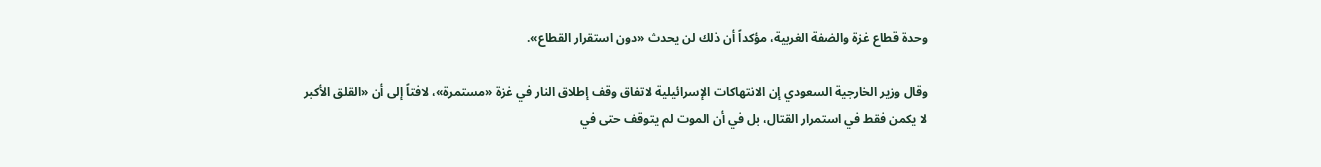وحدة قطاع غزة والضفة الغربية، مؤكداً أن ذلك لن يحدث «دون استقرار القطاع».

وقال وزير الخارجية السعودي إن الانتهاكات الإسرائيلية لاتفاق وقف إطلاق النار في غزة «مستمرة»، لافتاً إلى أن «القلق الأكبر لا يكمن فقط في استمرار القتال، بل في أن الموت لم يتوقف حتى في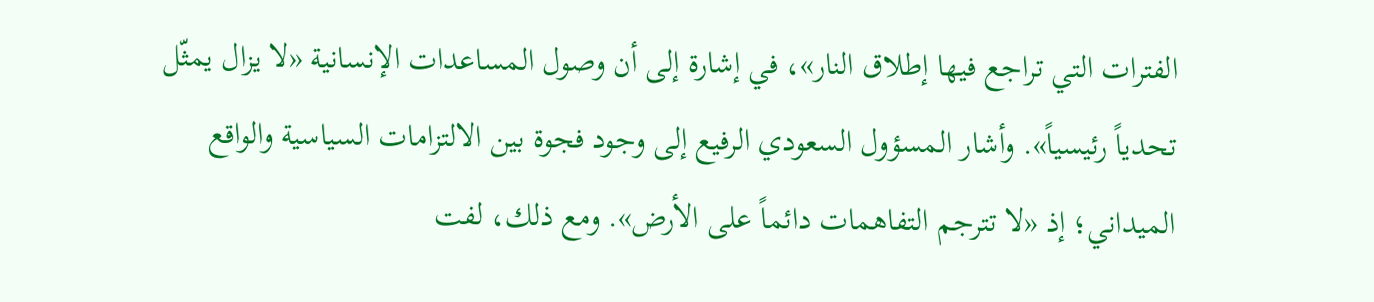الفترات التي تراجع فيها إطلاق النار»، في إشارة إلى أن وصول المساعدات الإنسانية «لا يزال يمثّل تحدياً رئيسياً». وأشار المسؤول السعودي الرفيع إلى وجود فجوة بين الالتزامات السياسية والواقع الميداني؛ إذ «لا تترجم التفاهمات دائماً على الأرض». ومع ذلك، لفت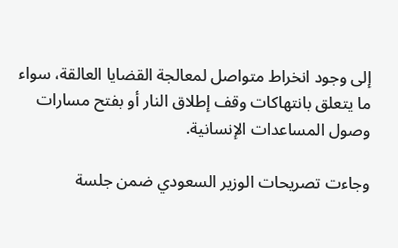إلى وجود انخراط متواصل لمعالجة القضايا العالقة، سواء ما يتعلق بانتهاكات وقف إطلاق النار أو بفتح مسارات وصول المساعدات الإنسانية.

وجاءت تصريحات الوزير السعودي ضمن جلسة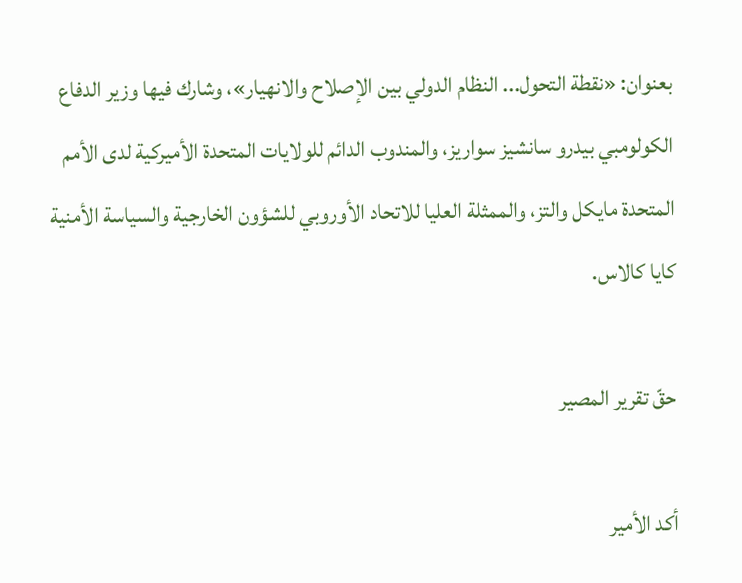بعنوان: «نقطة التحول... النظام الدولي بين الإصلاح والانهيار»، وشارك فيها وزير الدفاع الكولومبي بيدرو سانشيز سواريز، والمندوب الدائم للولايات المتحدة الأميركية لدى الأمم المتحدة مايكل والتز، والممثلة العليا للاتحاد الأوروبي للشؤون الخارجية والسياسة الأمنية كايا كالاس.

حقّ تقرير المصير

أكد الأمير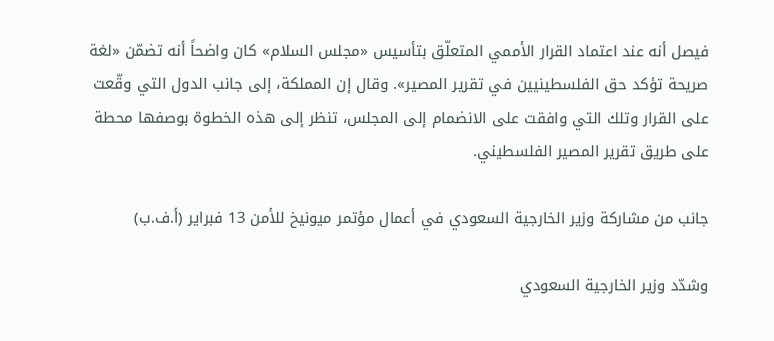فيصل أنه عند اعتماد القرار الأممي المتعلّق بتأسيس «مجلس السلام» كان واضحاً أنه تضمّن «لغة صريحة تؤكد حق الفلسطينيين في تقرير المصير». وقال إن المملكة، إلى جانب الدول التي وقّعت على القرار وتلك التي وافقت على الانضمام إلى المجلس، تنظر إلى هذه الخطوة بوصفها محطة على طريق تقرير المصير الفلسطيني.

جانب من مشاركة وزير الخارجية السعودي في أعمال مؤتمر ميونيخ للأمن 13 فبراير (أ.ف.ب)

وشدّد وزير الخارجية السعودي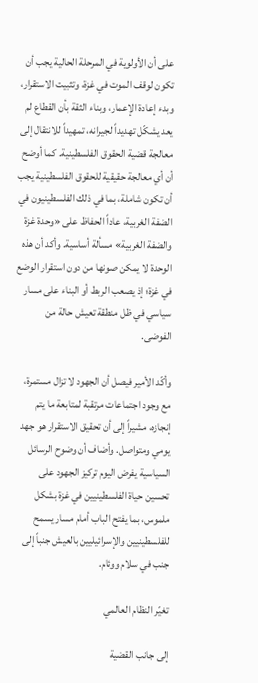على أن الأولوية في المرحلة الحالية يجب أن تكون لوقف الموت في غزة، وتثبيت الاستقرار، وبدء إعادة الإعمار، وبناء الثقة بأن القطاع لم يعد يشكّل تهديداً لجيرانه، تمهيداً للانتقال إلى معالجة قضية الحقوق الفلسطينية. كما أوضح أن أي معالجة حقيقية للحقوق الفلسطينية يجب أن تكون شاملة، بما في ذلك الفلسطينيون في الضفة الغربية، عاداً الحفاظ على «وحدة غزة والضفة الغربية» مسألة أساسية. وأكد أن هذه الوحدة لا يمكن صونها من دون استقرار الوضع في غزة؛ إذ يصعب الربط أو البناء على مسار سياسي في ظل منطقة تعيش حالة من الفوضى.

وأكّد الأمير فيصل أن الجهود لا تزال مستمرة، مع وجود اجتماعات مرتقبة لمتابعة ما يتم إنجازه، مشيراً إلى أن تحقيق الاستقرار هو جهد يومي ومتواصل. وأضاف أن وضوح الرسائل السياسية يفرض اليوم تركيز الجهود على تحسين حياة الفلسطينيين في غزة بشكل ملموس، بما يفتح الباب أمام مسار يسمح للفلسطينيين والإسرائيليين بالعيش جنباً إلى جنب في سلام ووئام.

تغيّر النظام العالمي

إلى جانب القضية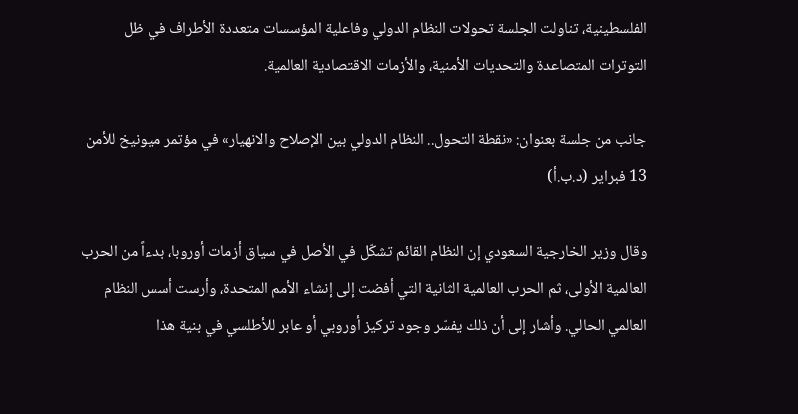الفلسطينية، تناولت الجلسة تحولات النظام الدولي وفاعلية المؤسسات متعددة الأطراف في ظل التوترات المتصاعدة والتحديات الأمنية، والأزمات الاقتصادية العالمية.

جانب من جلسة بعنوان: «نقطة التحول.. النظام الدولي بين الإصلاح والانهيار» في مؤتمر ميونيخ للأمن 13 فبراير (د.ب.أ)

وقال وزير الخارجية السعودي إن النظام القائم تشكّل في الأصل في سياق أزمات أوروبا، بدءاً من الحرب العالمية الأولى، ثم الحرب العالمية الثانية التي أفضت إلى إنشاء الأمم المتحدة، وأرست أسس النظام العالمي الحالي. وأشار إلى أن ذلك يفسّر وجود تركيز أوروبي أو عابر للأطلسي في بنية هذا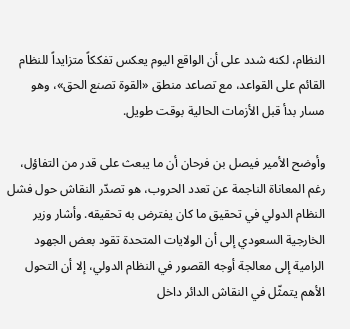النظام، لكنه شدد على أن الواقع اليوم يعكس تفككاً متزايداً للنظام القائم على القواعد، مع تصاعد منطق «القوة تصنع الحق»، وهو مسار بدأ قبل الأزمات الحالية بوقت طويل.

وأوضح الأمير فيصل بن فرحان أن ما يبعث على قدر من التفاؤل، رغم المعاناة الناجمة عن تعدد الحروب، هو تصدّر النقاش حول فشل النظام الدولي في تحقيق ما كان يفترض به تحقيقه. وأشار وزير الخارجية السعودي إلى أن الولايات المتحدة تقود بعض الجهود الرامية إلى معالجة أوجه القصور في النظام الدولي، إلا أن التحول الأهم يتمثّل في النقاش الدائر داخل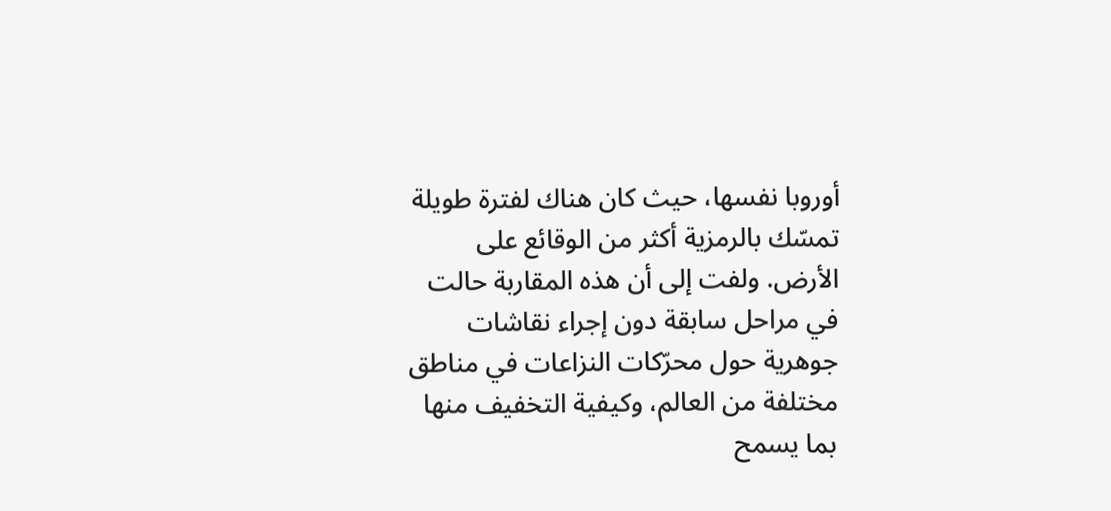أوروبا نفسها، حيث كان هناك لفترة طويلة تمسّك بالرمزية أكثر من الوقائع على الأرض. ولفت إلى أن هذه المقاربة حالت في مراحل سابقة دون إجراء نقاشات جوهرية حول محرّكات النزاعات في مناطق مختلفة من العالم، وكيفية التخفيف منها بما يسمح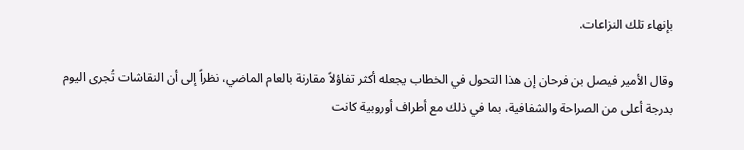بإنهاء تلك النزاعات.

وقال الأمير فيصل بن فرحان إن هذا التحول في الخطاب يجعله أكثر تفاؤلاً مقارنة بالعام الماضي، نظراً إلى أن النقاشات تُجرى اليوم بدرجة أعلى من الصراحة والشفافية، بما في ذلك مع أطراف أوروبية كانت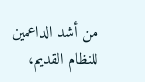من أشد الداعمين للنظام القديم،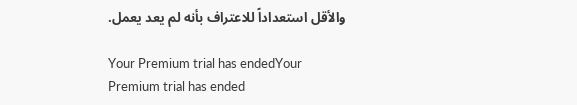والأقل استعداداً للاعتراف بأنه لم يعد يعمل.

Your Premium trial has endedYour Premium trial has ended